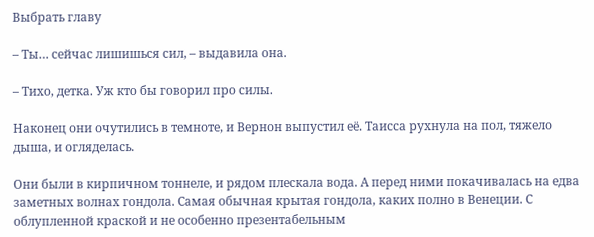Выбрать главу

– Ты… сейчас лишишься сил, – выдавила она.

– Тихо, детка. Уж кто бы говорил про силы.

Наконец они очутились в темноте, и Вернон выпустил её. Таисса рухнула на пол, тяжело дыша, и огляделась.

Они были в кирпичном тоннеле, и рядом плескала вода. А перед ними покачивалась на едва заметных волнах гондола. Самая обычная крытая гондола, каких полно в Венеции. С облупленной краской и не особенно презентабельным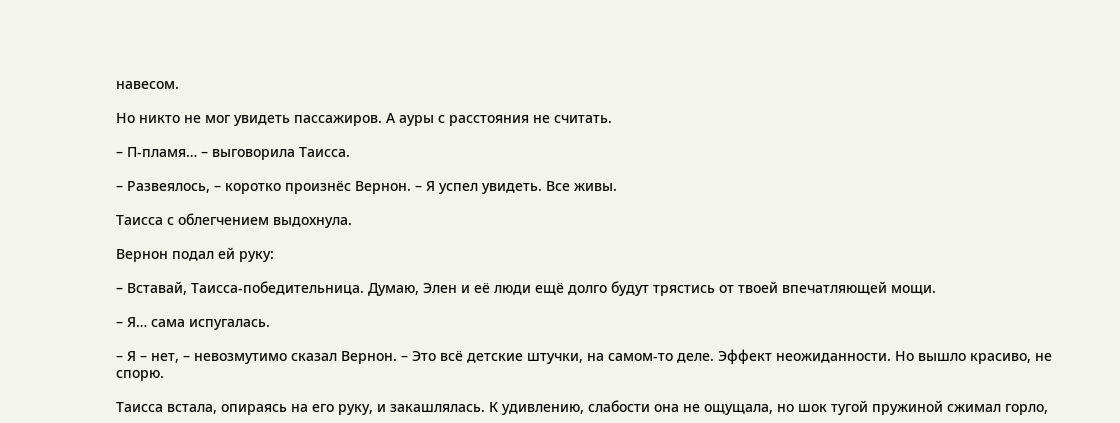навесом.

Но никто не мог увидеть пассажиров. А ауры с расстояния не считать.

– П-пламя… – выговорила Таисса.

– Развеялось, – коротко произнёс Вернон. – Я успел увидеть. Все живы.

Таисса с облегчением выдохнула.

Вернон подал ей руку:

– Вставай, Таисса-победительница. Думаю, Элен и её люди ещё долго будут трястись от твоей впечатляющей мощи.

– Я… сама испугалась.

– Я – нет, – невозмутимо сказал Вернон. – Это всё детские штучки, на самом-то деле. Эффект неожиданности. Но вышло красиво, не спорю.

Таисса встала, опираясь на его руку, и закашлялась. К удивлению, слабости она не ощущала, но шок тугой пружиной сжимал горло,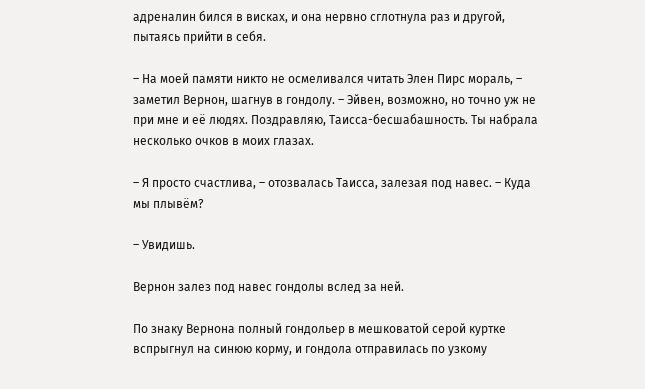адреналин бился в висках, и она нервно сглотнула раз и другой, пытаясь прийти в себя.

– На моей памяти никто не осмеливался читать Элен Пирс мораль, – заметил Вернон, шагнув в гондолу. – Эйвен, возможно, но точно уж не при мне и её людях. Поздравляю, Таисса-бесшабашность. Ты набрала несколько очков в моих глазах.

– Я просто счастлива, – отозвалась Таисса, залезая под навес. – Куда мы плывём?

– Увидишь.

Вернон залез под навес гондолы вслед за ней.

По знаку Вернона полный гондольер в мешковатой серой куртке вспрыгнул на синюю корму, и гондола отправилась по узкому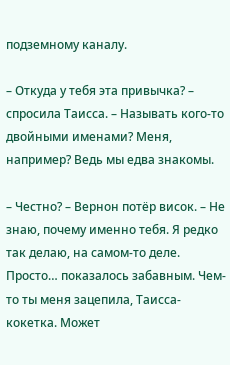подземному каналу.

– Откуда у тебя эта привычка? – спросила Таисса. – Называть кого-то двойными именами? Меня, например? Ведь мы едва знакомы.

– Честно? – Вернон потёр висок. – Не знаю, почему именно тебя. Я редко так делаю, на самом-то деле. Просто… показалось забавным. Чем-то ты меня зацепила, Таисса-кокетка. Может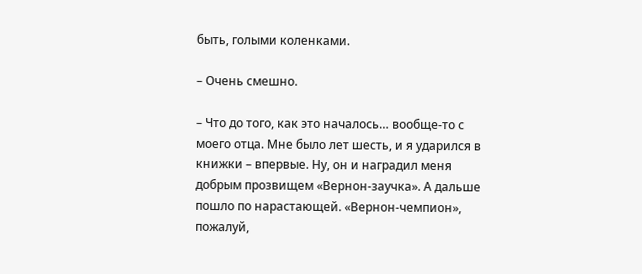быть, голыми коленками.

– Очень смешно.

– Что до того, как это началось… вообще-то с моего отца. Мне было лет шесть, и я ударился в книжки – впервые. Ну, он и наградил меня добрым прозвищем «Вернон-заучка». А дальше пошло по нарастающей. «Вернон-чемпион», пожалуй,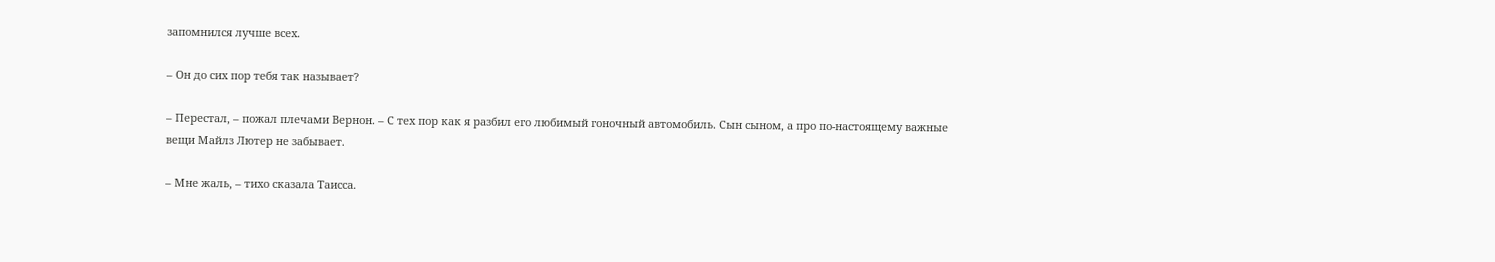запомнился лучше всех.

– Он до сих пор тебя так называет?

– Перестал, – пожал плечами Вернон. – С тех пор как я разбил его любимый гоночный автомобиль. Сын сыном, а про по-настоящему важные вещи Майлз Лютер не забывает.

– Мне жаль, – тихо сказала Таисса.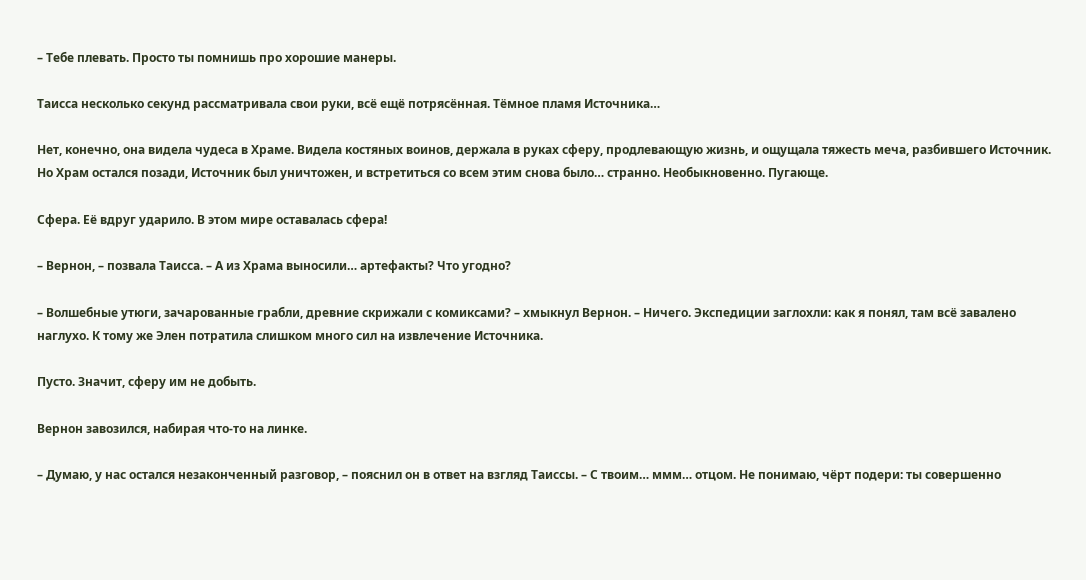– Тебе плевать. Просто ты помнишь про хорошие манеры.

Таисса несколько секунд рассматривала свои руки, всё ещё потрясённая. Тёмное пламя Источника…

Нет, конечно, она видела чудеса в Храме. Видела костяных воинов, держала в руках сферу, продлевающую жизнь, и ощущала тяжесть меча, разбившего Источник. Но Храм остался позади, Источник был уничтожен, и встретиться со всем этим снова было… странно. Необыкновенно. Пугающе.

Сфера. Её вдруг ударило. В этом мире оставалась сфера!

– Вернон, – позвала Таисса. – А из Храма выносили… артефакты? Что угодно?

– Волшебные утюги, зачарованные грабли, древние скрижали с комиксами? – хмыкнул Вернон. – Ничего. Экспедиции заглохли: как я понял, там всё завалено наглухо. К тому же Элен потратила слишком много сил на извлечение Источника.

Пусто. Значит, сферу им не добыть.

Вернон завозился, набирая что-то на линке.

– Думаю, у нас остался незаконченный разговор, – пояснил он в ответ на взгляд Таиссы. – С твоим… ммм… отцом. Не понимаю, чёрт подери: ты совершенно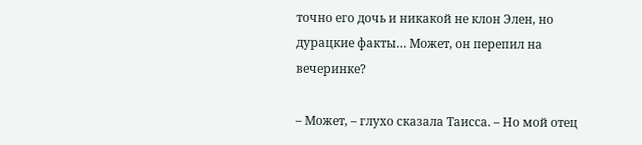точно его дочь и никакой не клон Элен, но дурацкие факты… Может, он перепил на вечеринке?

– Может, – глухо сказала Таисса. – Но мой отец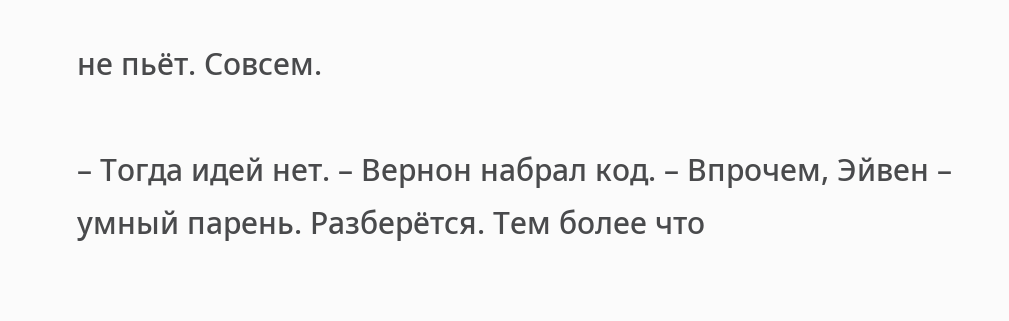не пьёт. Совсем.

– Тогда идей нет. – Вернон набрал код. – Впрочем, Эйвен – умный парень. Разберётся. Тем более что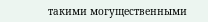такими могущественными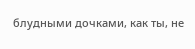блудными дочками, как ты, не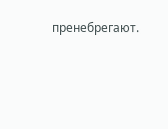пренебрегают.